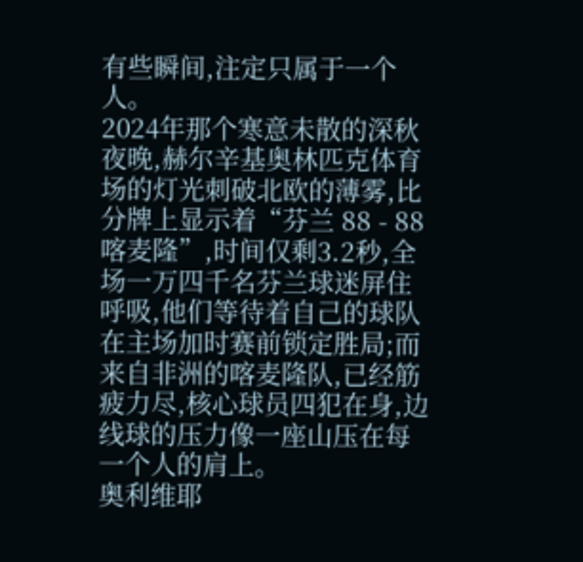有些瞬间,注定只属于一个人。
2024年那个寒意未散的深秋夜晚,赫尔辛基奥林匹克体育场的灯光刺破北欧的薄雾,比分牌上显示着“芬兰 88 - 88 喀麦隆”,时间仅剩3.2秒,全场一万四千名芬兰球迷屏住呼吸,他们等待着自己的球队在主场加时赛前锁定胜局;而来自非洲的喀麦隆队,已经筋疲力尽,核心球员四犯在身,边线球的压力像一座山压在每一个人的肩上。
奥利维耶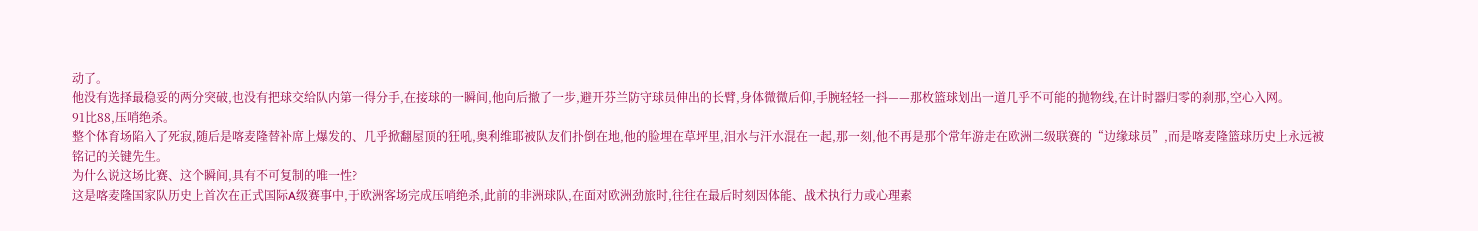动了。
他没有选择最稳妥的两分突破,也没有把球交给队内第一得分手,在接球的一瞬间,他向后撤了一步,避开芬兰防守球员伸出的长臂,身体微微后仰,手腕轻轻一抖——那枚篮球划出一道几乎不可能的抛物线,在计时器归零的刹那,空心入网。
91比88,压哨绝杀。
整个体育场陷入了死寂,随后是喀麦隆替补席上爆发的、几乎掀翻屋顶的狂吼,奥利维耶被队友们扑倒在地,他的脸埋在草坪里,泪水与汗水混在一起,那一刻,他不再是那个常年游走在欧洲二级联赛的“边缘球员”,而是喀麦隆篮球历史上永远被铭记的关键先生。
为什么说这场比赛、这个瞬间,具有不可复制的唯一性?
这是喀麦隆国家队历史上首次在正式国际A级赛事中,于欧洲客场完成压哨绝杀,此前的非洲球队,在面对欧洲劲旅时,往往在最后时刻因体能、战术执行力或心理素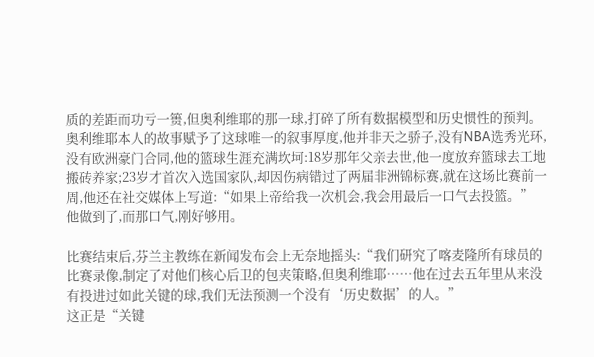质的差距而功亏一篑,但奥利维耶的那一球,打碎了所有数据模型和历史惯性的预判。
奥利维耶本人的故事赋予了这球唯一的叙事厚度,他并非天之骄子,没有NBA选秀光环,没有欧洲豪门合同,他的篮球生涯充满坎坷:18岁那年父亲去世,他一度放弃篮球去工地搬砖养家;23岁才首次入选国家队,却因伤病错过了两届非洲锦标赛,就在这场比赛前一周,他还在社交媒体上写道:“如果上帝给我一次机会,我会用最后一口气去投篮。”
他做到了,而那口气,刚好够用。

比赛结束后,芬兰主教练在新闻发布会上无奈地摇头:“我们研究了喀麦隆所有球员的比赛录像,制定了对他们核心后卫的包夹策略,但奥利维耶……他在过去五年里从来没有投进过如此关键的球,我们无法预测一个没有‘历史数据’的人。”
这正是“关键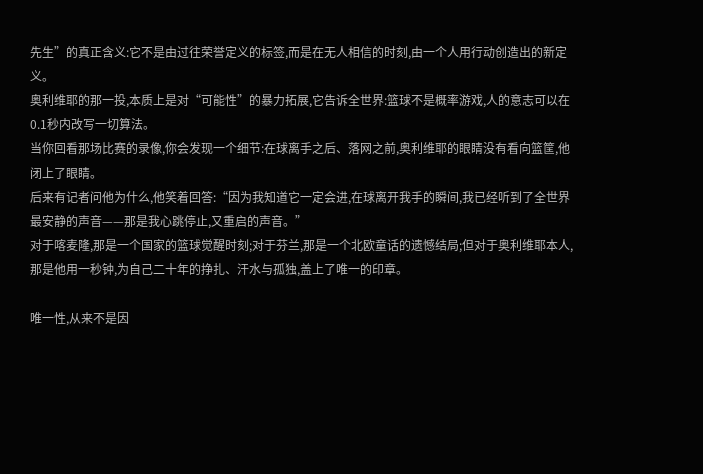先生”的真正含义:它不是由过往荣誉定义的标签,而是在无人相信的时刻,由一个人用行动创造出的新定义。
奥利维耶的那一投,本质上是对“可能性”的暴力拓展,它告诉全世界:篮球不是概率游戏,人的意志可以在0.1秒内改写一切算法。
当你回看那场比赛的录像,你会发现一个细节:在球离手之后、落网之前,奥利维耶的眼睛没有看向篮筐,他闭上了眼睛。
后来有记者问他为什么,他笑着回答:“因为我知道它一定会进,在球离开我手的瞬间,我已经听到了全世界最安静的声音——那是我心跳停止,又重启的声音。”
对于喀麦隆,那是一个国家的篮球觉醒时刻;对于芬兰,那是一个北欧童话的遗憾结局;但对于奥利维耶本人,那是他用一秒钟,为自己二十年的挣扎、汗水与孤独,盖上了唯一的印章。

唯一性,从来不是因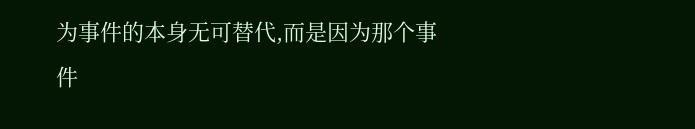为事件的本身无可替代,而是因为那个事件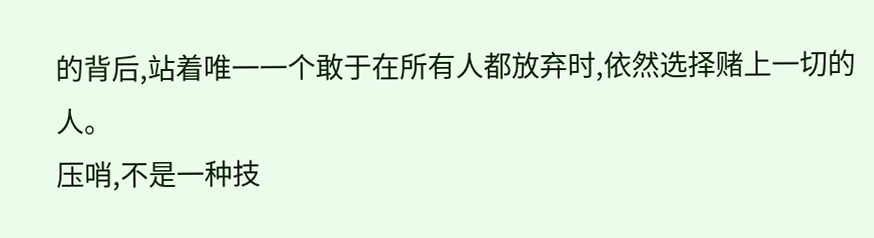的背后,站着唯一一个敢于在所有人都放弃时,依然选择赌上一切的人。
压哨,不是一种技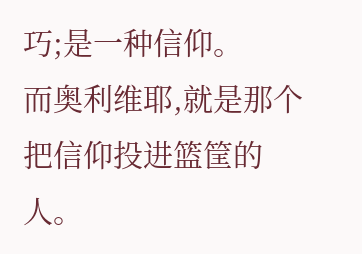巧;是一种信仰。
而奥利维耶,就是那个把信仰投进篮筐的人。